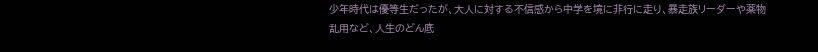少年時代は優等生だったが、大人に対する不信感から中学を境に非行に走り、暴走族リーダーや薬物乱用など、人生のどん底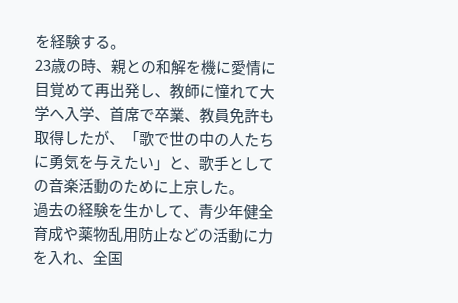を経験する。
23歳の時、親との和解を機に愛情に目覚めて再出発し、教師に憧れて大学へ入学、首席で卒業、教員免許も取得したが、「歌で世の中の人たちに勇気を与えたい」と、歌手としての音楽活動のために上京した。
過去の経験を生かして、青少年健全育成や薬物乱用防止などの活動に力を入れ、全国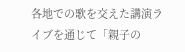各地での歌を交えた講演ライブを通じて「親子の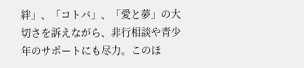絆」、「コトバ」、「愛と夢」の大切さを訴えながら、非行相談や青少年のサポートにも尽力。このほ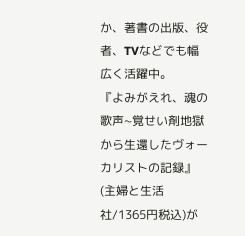か、著書の出版、役者、TVなどでも幅広く活躍中。
『よみがえれ、魂の歌声~覚せい剤地獄から生還したヴォーカリストの記録』(主婦と生活社/1365円税込)が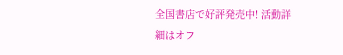全国書店で好評発売中! 活動詳細はオフ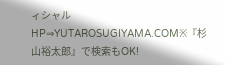ィシャルHP⇒YUTAROSUGIYAMA.COM※『杉山裕太郎』で検索もOK!